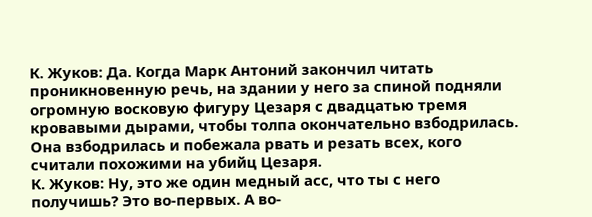К. Жуков: Да. Когда Марк Антоний закончил читать проникновенную речь, на здании у него за спиной подняли огромную восковую фигуру Цезаря с двадцатью тремя кровавыми дырами, чтобы толпа окончательно взбодрилась. Она взбодрилась и побежала рвать и резать всех, кого считали похожими на убийц Цезаря.
К. Жуков: Ну, это же один медный асс, что ты с него получишь? Это во-первых. А во-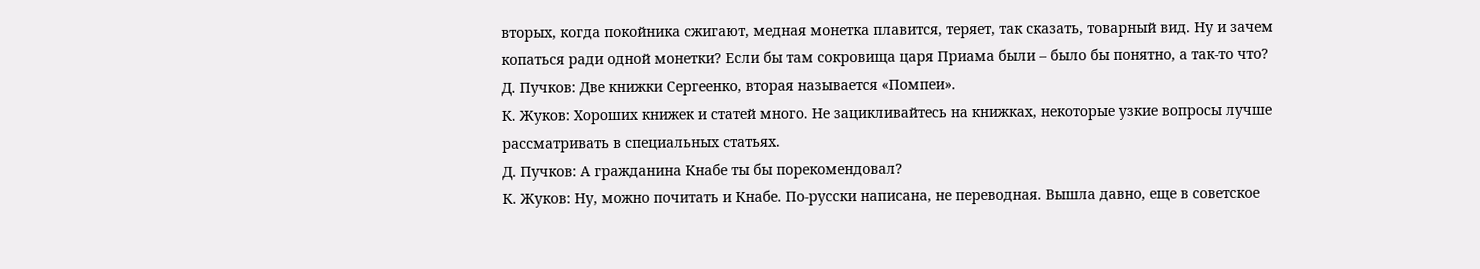вторых, когда покойника сжигают, медная монетка плавится, теряет, так сказать, товарный вид. Ну и зачем копаться ради одной монетки? Если бы там сокровища царя Приама были – было бы понятно, а так-то что?
Д. Пучков: Две книжки Сергеенко, вторая называется «Помпеи».
К. Жуков: Хороших книжек и статей много. Не зацикливайтесь на книжках, некоторые узкие вопросы лучше рассматривать в специальных статьях.
Д. Пучков: А гражданина Кнабе ты бы порекомендовал?
К. Жуков: Ну, можно почитать и Кнабе. По-русски написана, не переводная. Вышла давно, еще в советское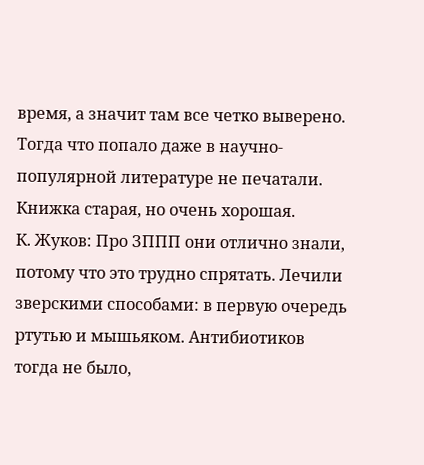время, а значит там все четко выверено. Тогда что попало даже в научно-популярной литературе не печатали. Книжка старая, но очень хорошая.
К. Жуков: Про ЗППП они отлично знали, потому что это трудно спрятать. Лечили зверскими способами: в первую очередь ртутью и мышьяком. Антибиотиков тогда не было,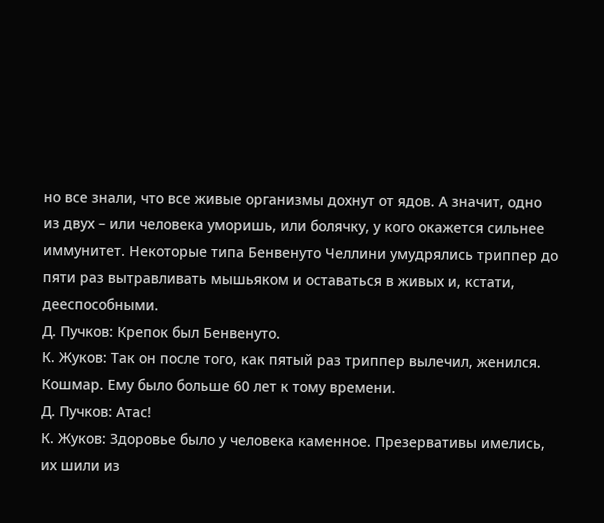но все знали, что все живые организмы дохнут от ядов. А значит, одно из двух – или человека уморишь, или болячку, у кого окажется сильнее иммунитет. Некоторые типа Бенвенуто Челлини умудрялись триппер до пяти раз вытравливать мышьяком и оставаться в живых и, кстати, дееспособными.
Д. Пучков: Крепок был Бенвенуто.
К. Жуков: Так он после того, как пятый раз триппер вылечил, женился. Кошмар. Ему было больше 60 лет к тому времени.
Д. Пучков: Атас!
К. Жуков: Здоровье было у человека каменное. Презервативы имелись, их шили из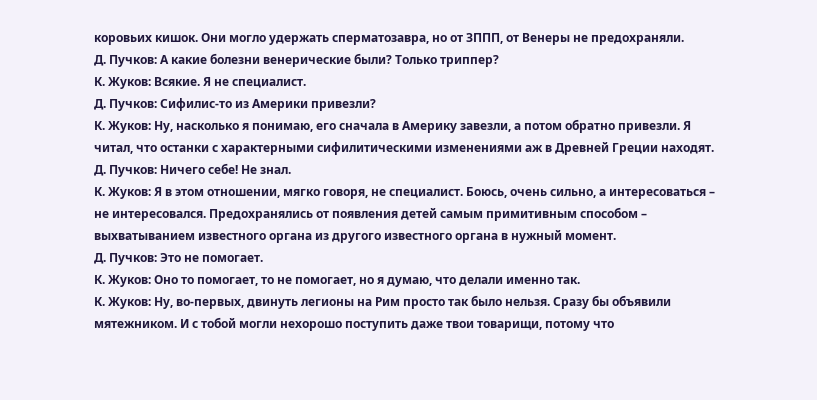коровьих кишок. Они могло удержать сперматозавра, но от ЗППП, от Венеры не предохраняли.
Д. Пучков: А какие болезни венерические были? Только триппер?
К. Жуков: Всякие. Я не специалист.
Д. Пучков: Сифилис-то из Америки привезли?
К. Жуков: Ну, насколько я понимаю, его сначала в Америку завезли, а потом обратно привезли. Я читал, что останки с характерными сифилитическими изменениями аж в Древней Греции находят.
Д. Пучков: Ничего себе! Не знал.
К. Жуков: Я в этом отношении, мягко говоря, не специалист. Боюсь, очень сильно, а интересоваться – не интересовался. Предохранялись от появления детей самым примитивным способом – выхватыванием известного органа из другого известного органа в нужный момент.
Д. Пучков: Это не помогает.
К. Жуков: Оно то помогает, то не помогает, но я думаю, что делали именно так.
К. Жуков: Ну, во-первых, двинуть легионы на Рим просто так было нельзя. Сразу бы объявили мятежником. И с тобой могли нехорошо поступить даже твои товарищи, потому что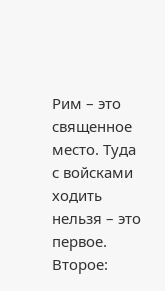Рим – это священное место. Туда с войсками ходить нельзя – это первое. Второе: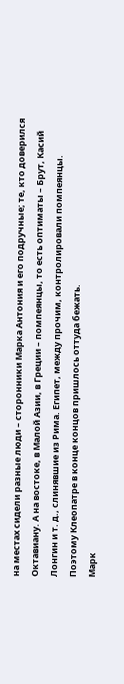на местах сидели разные люди – сторонники Марка Антония и его подручные; те, кто доверился Октавиану. А на востоке, в Малой Азии, в Греции – помпеянцы, то есть оптиматы – Брут, Касий Лонгин и т. д., слинявшие из Рима. Египет, между прочим, контролировали помпеянцы. Поэтому Клеопатре в конце концов пришлось оттуда бежать.
Марк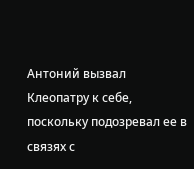Антоний вызвал Клеопатру к себе, поскольку подозревал ее в связях с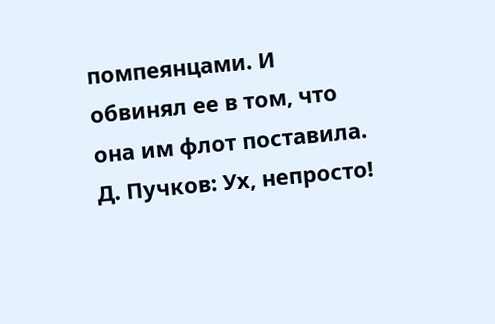помпеянцами. И обвинял ее в том, что она им флот поставила.
Д. Пучков: Ух, непросто!